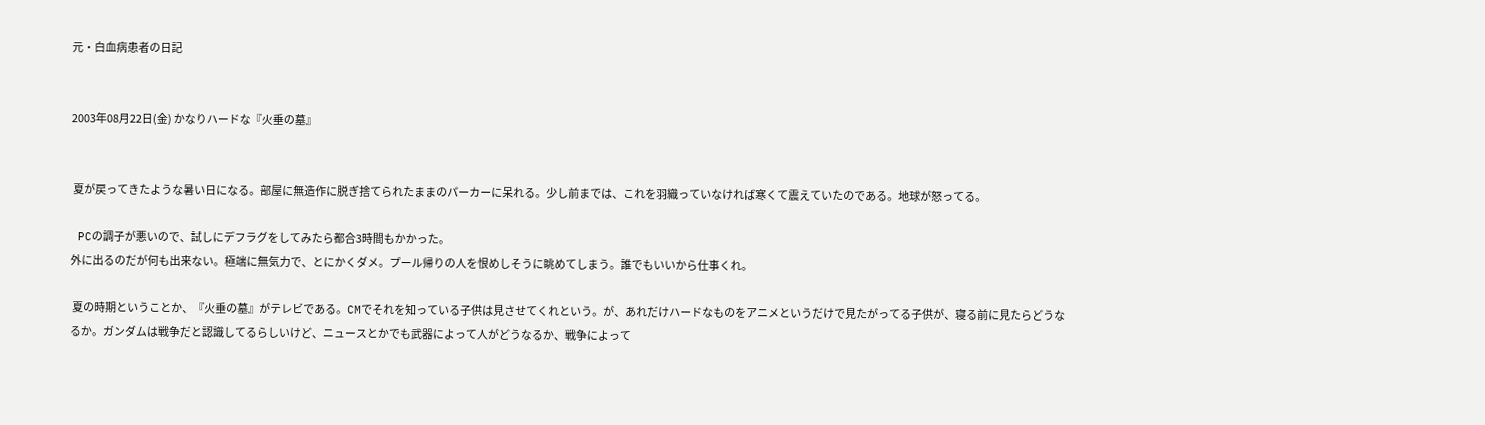元・白血病患者の日記


2003年08月22日(金) かなりハードな『火垂の墓』


 夏が戻ってきたような暑い日になる。部屋に無造作に脱ぎ捨てられたままのパーカーに呆れる。少し前までは、これを羽織っていなければ寒くて震えていたのである。地球が怒ってる。

 PCの調子が悪いので、試しにデフラグをしてみたら都合3時間もかかった。
外に出るのだが何も出来ない。極端に無気力で、とにかくダメ。プール帰りの人を恨めしそうに眺めてしまう。誰でもいいから仕事くれ。

 夏の時期ということか、『火垂の墓』がテレビである。CMでそれを知っている子供は見させてくれという。が、あれだけハードなものをアニメというだけで見たがってる子供が、寝る前に見たらどうなるか。ガンダムは戦争だと認識してるらしいけど、ニュースとかでも武器によって人がどうなるか、戦争によって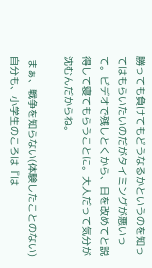勝っても負けてもどうなるかというのを知ってはもらいたいのだがタイミングが悪いって。ビデオで残しとくから、日を改めてと説得して寝てもらうことに。大人だって気分が沈むんだからね。

 まぁ、戦争を知らない(体験したことのない)自分も、小学生のころは『は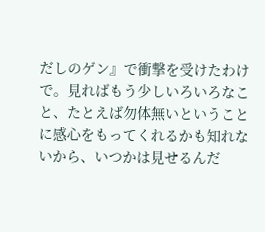だしのゲン』で衝撃を受けたわけで。見ればもう少しいろいろなこと、たとえば勿体無いということに感心をもってくれるかも知れないから、いつかは見せるんだ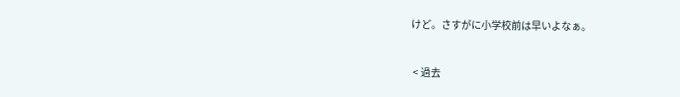けど。さすがに小学校前は早いよなぁ。


 < 過去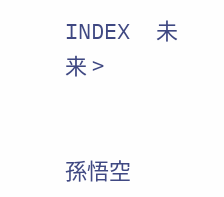INDEX  未来 >


孫悟空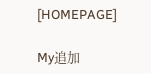[HOMEPAGE]

My追加